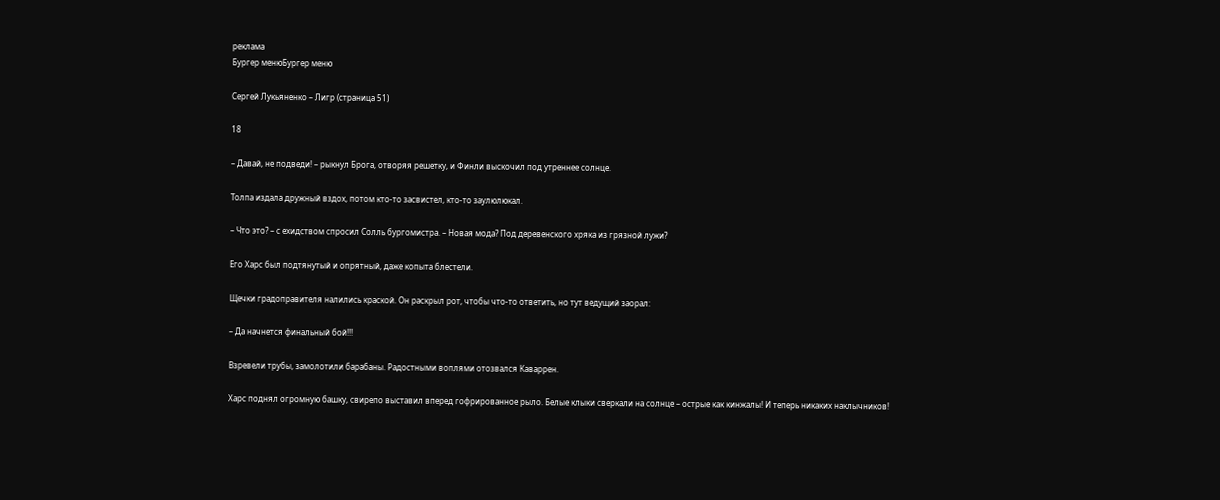реклама
Бургер менюБургер меню

Сергей Лукьяненко – Лигр (страница 51)

18

– Давай, не подведи! – рыкнул Брога, отворяя решетку, и Финли выскочил под утреннее солнце.

Толпа издала дружный вздох, потом кто-то засвистел, кто-то заулюлюкал.

– Что это? – с ехидством спросил Солль бургомистра. – Новая мода? Под деревенского хряка из грязной лужи?

Его Харс был подтянутый и опрятный, даже копыта блестели.

Щечки градоправителя налились краской. Он раскрыл рот, чтобы что-то ответить, но тут ведущий заорал:

– Да начнется финальный бой!!!

Взревели трубы, замолотили барабаны. Радостными воплями отозвался Каваррен.

Харс поднял огромную башку, свирепо выставил вперед гофрированное рыло. Белые клыки сверкали на солнце – острые как кинжалы! И теперь никаких наклычников!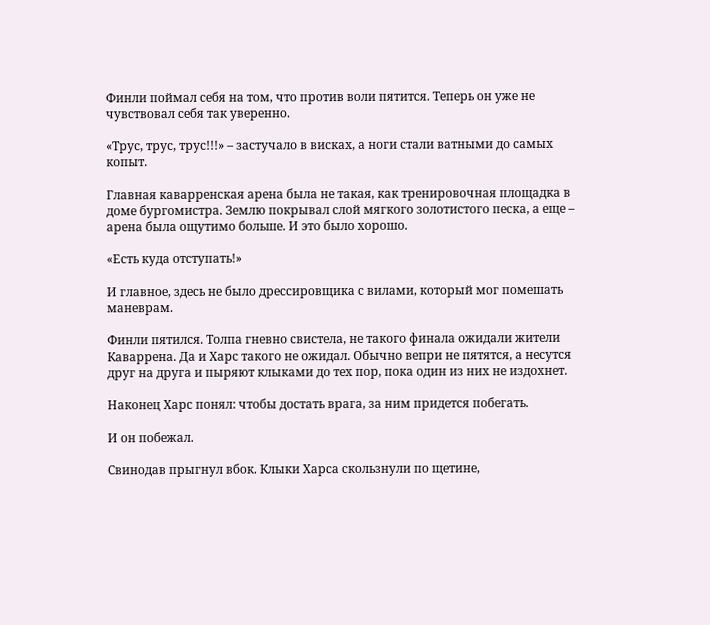Финли поймал себя на том, что против воли пятится. Теперь он уже не чувствовал себя так уверенно.

«Трус, трус, трус!!!» – застучало в висках, а ноги стали ватными до самых копыт.

Главная каварренская арена была не такая, как тренировочная площадка в доме бургомистра. Землю покрывал слой мягкого золотистого песка, а еще – арена была ощутимо больше. И это было хорошо.

«Есть куда отступать!»

И главное, здесь не было дрессировщика с вилами, который мог помешать маневрам.

Финли пятился. Толпа гневно свистела, не такого финала ожидали жители Каваррена. Да и Харс такого не ожидал. Обычно вепри не пятятся, а несутся друг на друга и пыряют клыками до тех пор, пока один из них не издохнет.

Наконец Харс понял: чтобы достать врага, за ним придется побегать.

И он побежал.

Свинодав прыгнул вбок. Клыки Харса скользнули по щетине,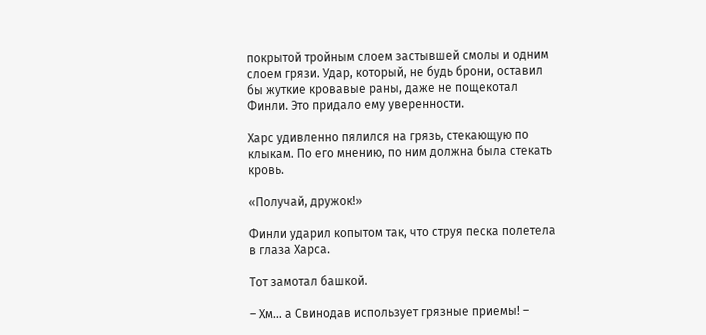покрытой тройным слоем застывшей смолы и одним слоем грязи. Удар, который, не будь брони, оставил бы жуткие кровавые раны, даже не пощекотал Финли. Это придало ему уверенности.

Харс удивленно пялился на грязь, стекающую по клыкам. По его мнению, по ним должна была стекать кровь.

«Получай, дружок!»

Финли ударил копытом так, что струя песка полетела в глаза Харса.

Тот замотал башкой.

– Хм… а Свинодав использует грязные приемы! –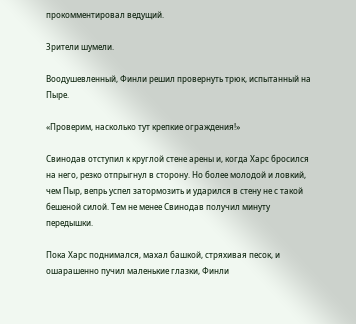прокомментировал ведущий.

Зрители шумели.

Воодушевленный, Финли решил провернуть трюк, испытанный на Пыре.

«Проверим, насколько тут крепкие ограждения!»

Свинодав отступил к круглой стене арены и, когда Харс бросился на него, резко отпрыгнул в сторону. Но более молодой и ловкий, чем Пыр, вепрь успел затормозить и ударился в стену не с такой бешеной силой. Тем не менее Свинодав получил минуту передышки.

Пока Харс поднимался, махал башкой, стряхивая песок, и ошарашенно пучил маленькие глазки, Финли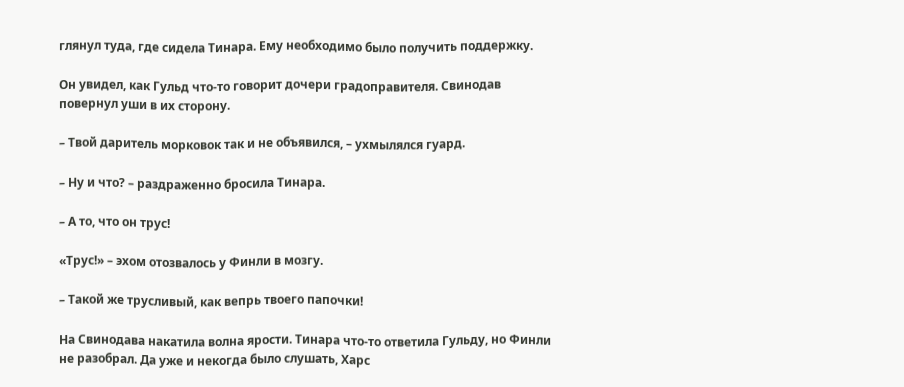глянул туда, где сидела Тинара. Ему необходимо было получить поддержку.

Он увидел, как Гульд что-то говорит дочери градоправителя. Свинодав повернул уши в их сторону.

– Твой даритель морковок так и не объявился, – ухмылялся гуард.

– Ну и что? – раздраженно бросила Тинара.

– А то, что он трус!

«Трус!» – эхом отозвалось у Финли в мозгу.

– Такой же трусливый, как вепрь твоего папочки!

На Свинодава накатила волна ярости. Тинара что-то ответила Гульду, но Финли не разобрал. Да уже и некогда было слушать, Харс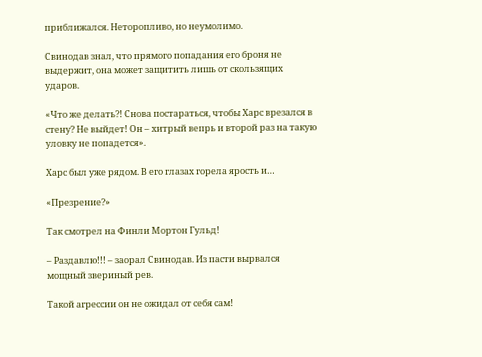приближался. Неторопливо, но неумолимо.

Свинодав знал, что прямого попадания его броня не выдержит, она может защитить лишь от скользящих ударов.

«Что же делать?! Снова постараться, чтобы Харс врезался в стену? Не выйдет! Он – хитрый вепрь и второй раз на такую уловку не попадется».

Харс был уже рядом. В его глазах горела ярость и…

«Презрение?»

Так смотрел на Финли Мортон Гульд!

– Раздавлю!!! – заорал Свинодав. Из пасти вырвался мощный звериный рев.

Такой агрессии он не ожидал от себя сам!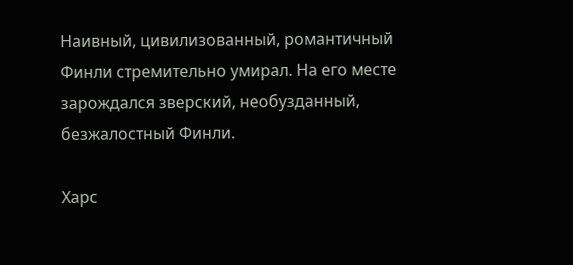Наивный, цивилизованный, романтичный Финли стремительно умирал. На его месте зарождался зверский, необузданный, безжалостный Финли.

Харс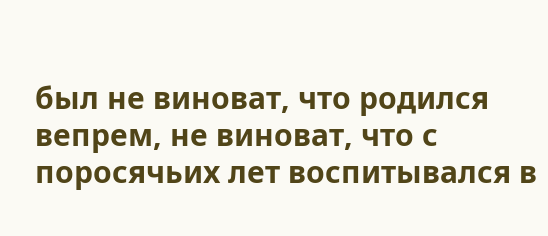был не виноват, что родился вепрем, не виноват, что с поросячьих лет воспитывался в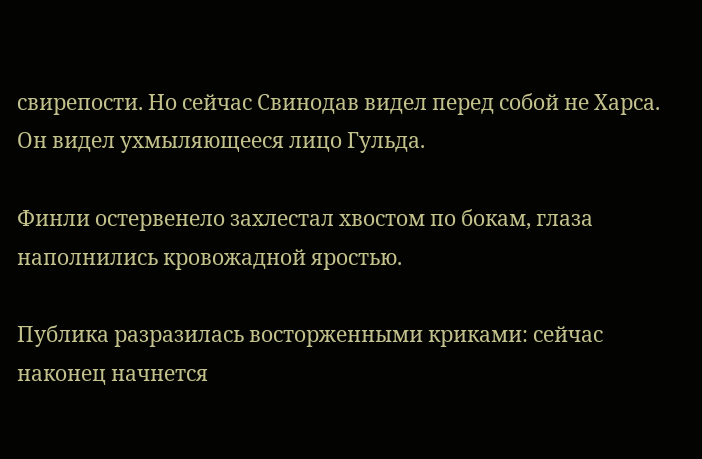свирепости. Но сейчас Свинодав видел перед собой не Харса. Он видел ухмыляющееся лицо Гульда.

Финли остервенело захлестал хвостом по бокам, глаза наполнились кровожадной яростью.

Публика разразилась восторженными криками: сейчас наконец начнется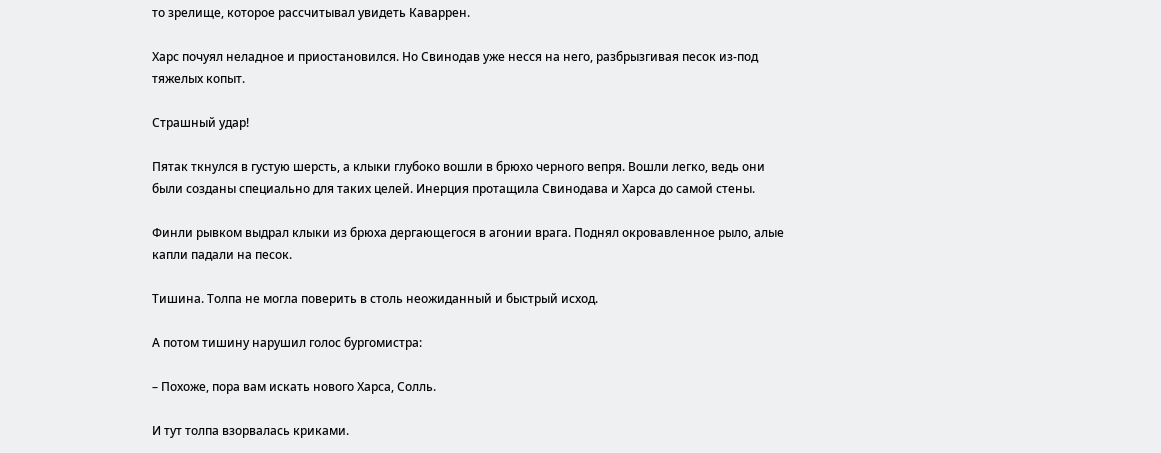то зрелище, которое рассчитывал увидеть Каваррен.

Харс почуял неладное и приостановился. Но Свинодав уже несся на него, разбрызгивая песок из-под тяжелых копыт.

Страшный удар!

Пятак ткнулся в густую шерсть, а клыки глубоко вошли в брюхо черного вепря. Вошли легко, ведь они были созданы специально для таких целей. Инерция протащила Свинодава и Харса до самой стены.

Финли рывком выдрал клыки из брюха дергающегося в агонии врага. Поднял окровавленное рыло, алые капли падали на песок.

Тишина. Толпа не могла поверить в столь неожиданный и быстрый исход.

А потом тишину нарушил голос бургомистра:

– Похоже, пора вам искать нового Харса, Солль.

И тут толпа взорвалась криками.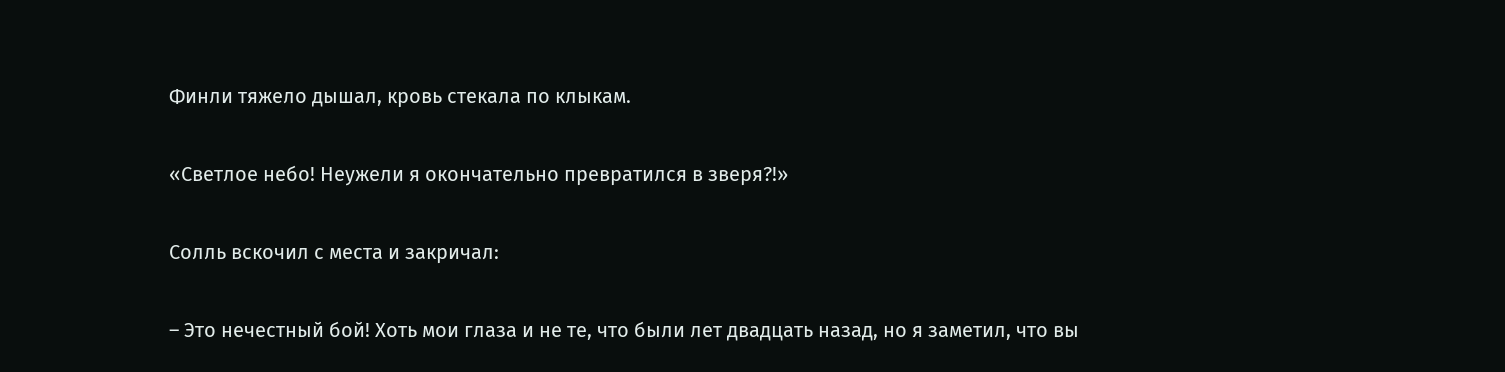Финли тяжело дышал, кровь стекала по клыкам.

«Светлое небо! Неужели я окончательно превратился в зверя?!»

Солль вскочил с места и закричал:

– Это нечестный бой! Хоть мои глаза и не те, что были лет двадцать назад, но я заметил, что вы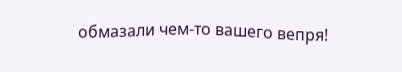обмазали чем-то вашего вепря!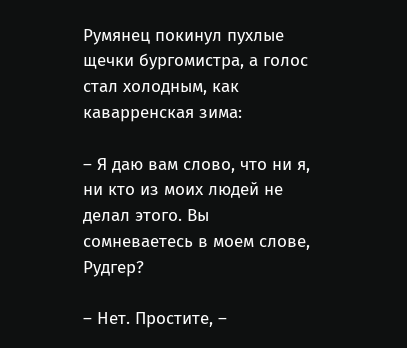Румянец покинул пухлые щечки бургомистра, а голос стал холодным, как каварренская зима:

– Я даю вам слово, что ни я, ни кто из моих людей не делал этого. Вы сомневаетесь в моем слове, Рудгер?

– Нет. Простите, –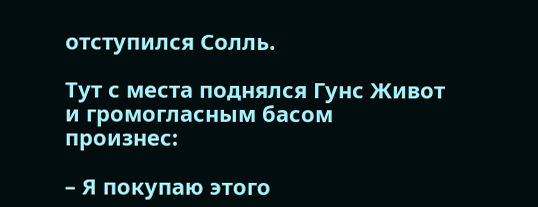отступился Солль.

Тут с места поднялся Гунс Живот и громогласным басом произнес:

– Я покупаю этого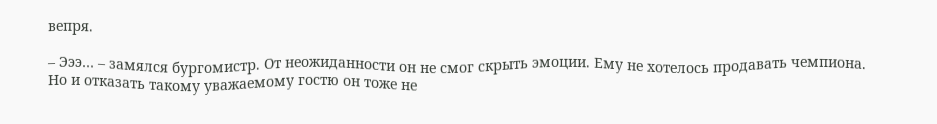вепря.

– Эээ… – замялся бургомистр. От неожиданности он не смог скрыть эмоции. Ему не хотелось продавать чемпиона. Но и отказать такому уважаемому гостю он тоже не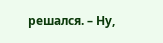решался. – Ну,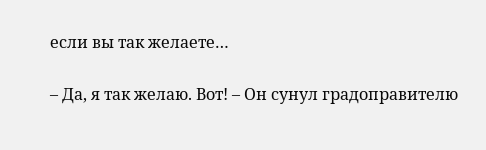если вы так желаете…

– Да, я так желаю. Вот! – Он сунул градоправителю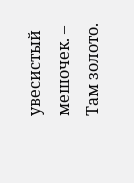увесистый мешочек. – Там золото.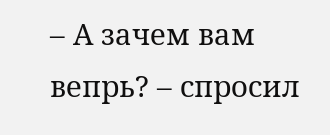– А зачем вам вепрь? – спросил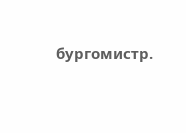бургомистр.